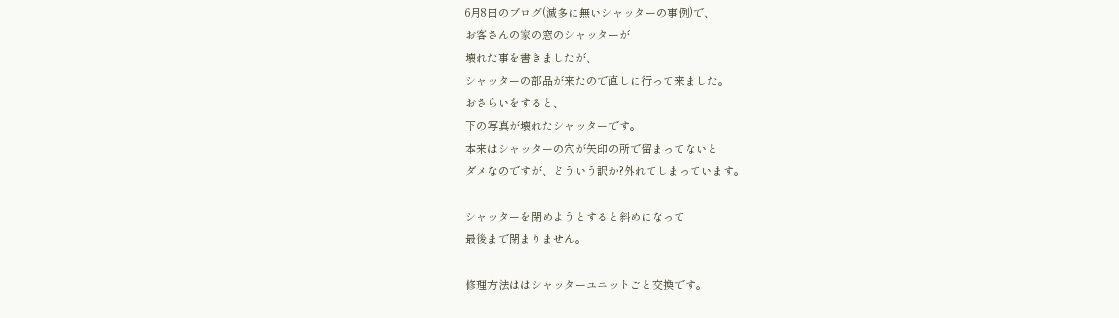6月8日のブログ(滅多に無いシャッターの事例)で、
お客さんの家の窓のシャッターが
壊れた事を書きましたが、
シャッターの部品が来たので直しに行って来ました。
おさらいをすると、
下の写真が壊れたシャッターです。
本来はシャッターの穴が矢印の所で留まってないと
ダメなのですが、どういう訳か?外れてしまっています。

シャッターを閉めようとすると斜めになって
最後まで閉まりません。

修理方法ははシャッターユニットごと交換です。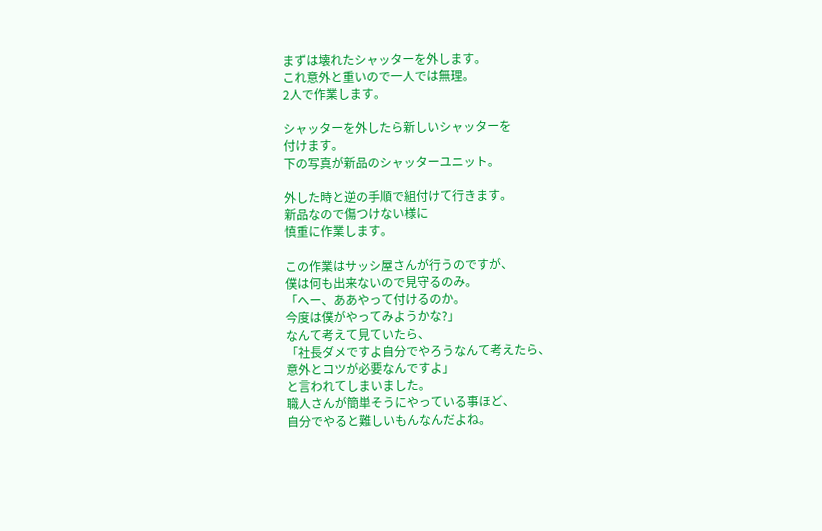まずは壊れたシャッターを外します。
これ意外と重いので一人では無理。
2人で作業します。

シャッターを外したら新しいシャッターを
付けます。
下の写真が新品のシャッターユニット。

外した時と逆の手順で組付けて行きます。
新品なので傷つけない様に
慎重に作業します。

この作業はサッシ屋さんが行うのですが、
僕は何も出来ないので見守るのみ。
「へー、ああやって付けるのか。
今度は僕がやってみようかな?」
なんて考えて見ていたら、
「社長ダメですよ自分でやろうなんて考えたら、
意外とコツが必要なんですよ」
と言われてしまいました。
職人さんが簡単そうにやっている事ほど、
自分でやると難しいもんなんだよね。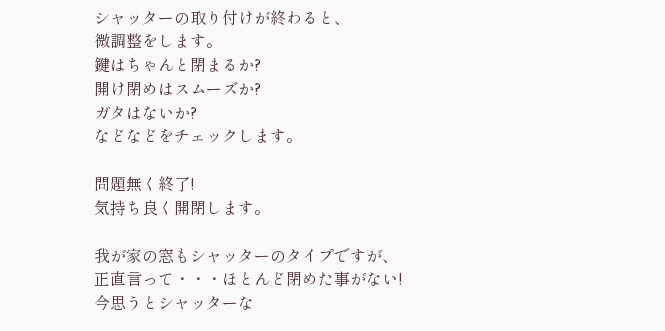シャッターの取り付けが終わると、
微調整をします。
鍵はちゃんと閉まるか?
開け閉めはスムーズか?
ガタはないか?
などなどをチェックします。

問題無く終了!
気持ち良く開閉します。

我が家の窓もシャッターのタイプですが、
正直言って・・・ほとんど閉めた事がない!
今思うとシャッターな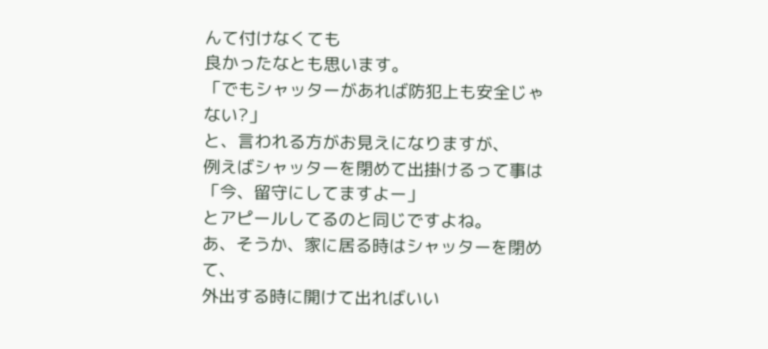んて付けなくても
良かったなとも思います。
「でもシャッターがあれば防犯上も安全じゃない?」
と、言われる方がお見えになりますが、
例えばシャッターを閉めて出掛けるって事は
「今、留守にしてますよー」
とアピールしてるのと同じですよね。
あ、そうか、家に居る時はシャッターを閉めて、
外出する時に開けて出ればいい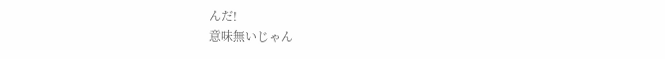んだ!
意味無いじゃん